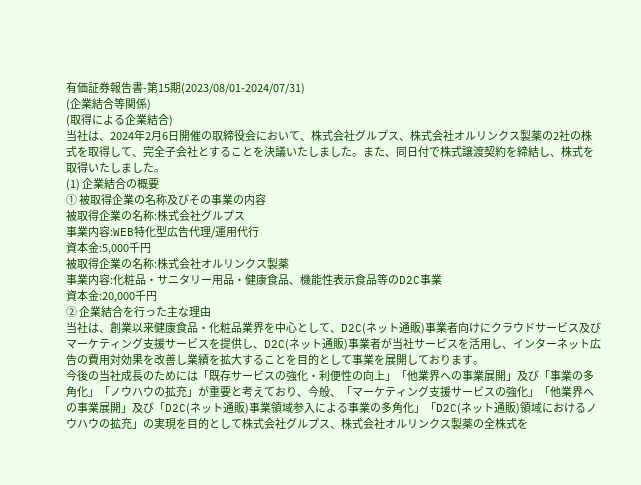有価証券報告書-第15期(2023/08/01-2024/07/31)
(企業結合等関係)
(取得による企業結合)
当社は、2024年2月6日開催の取締役会において、株式会社グルプス、株式会社オルリンクス製薬の2社の株式を取得して、完全子会社とすることを決議いたしました。また、同日付で株式譲渡契約を締結し、株式を取得いたしました。
(1) 企業結合の概要
① 被取得企業の名称及びその事業の内容
被取得企業の名称:株式会社グルプス
事業内容:WEB特化型広告代理/運用代行
資本金:5,000千円
被取得企業の名称:株式会社オルリンクス製薬
事業内容:化粧品・サニタリー用品・健康食品、機能性表示食品等のD2C事業
資本金:20,000千円
② 企業結合を行った主な理由
当社は、創業以来健康食品・化粧品業界を中心として、D2C(ネット通販)事業者向けにクラウドサービス及びマーケティング支援サービスを提供し、D2C(ネット通販)事業者が当社サービスを活用し、インターネット広告の費用対効果を改善し業績を拡大することを目的として事業を展開しております。
今後の当社成長のためには「既存サービスの強化・利便性の向上」「他業界への事業展開」及び「事業の多角化」「ノウハウの拡充」が重要と考えており、今般、「マーケティング支援サービスの強化」「他業界への事業展開」及び「D2C(ネット通販)事業領域参入による事業の多角化」「D2C(ネット通販)領域におけるノウハウの拡充」の実現を目的として株式会社グルプス、株式会社オルリンクス製薬の全株式を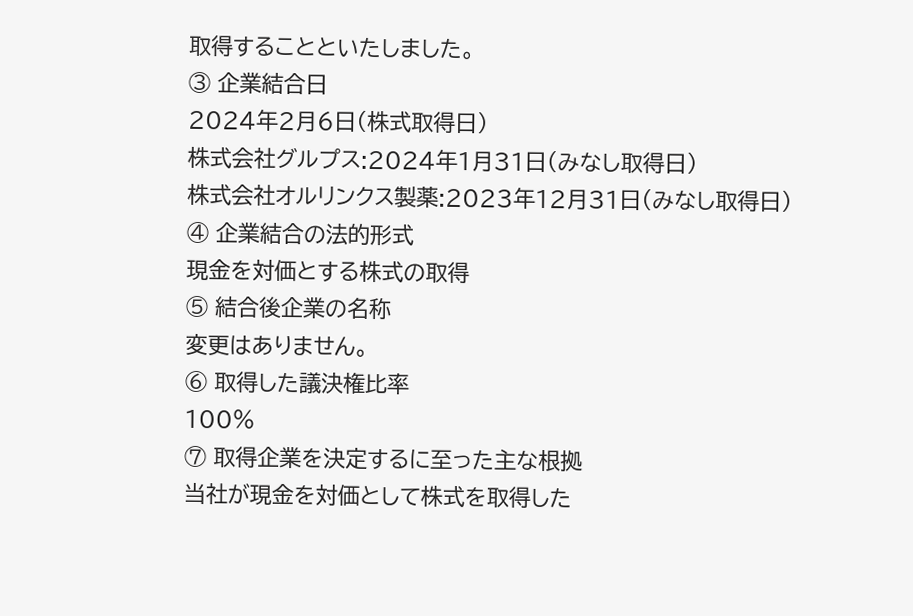取得することといたしました。
③ 企業結合日
2024年2月6日(株式取得日)
株式会社グルプス:2024年1月31日(みなし取得日)
株式会社オルリンクス製薬:2023年12月31日(みなし取得日)
④ 企業結合の法的形式
現金を対価とする株式の取得
⑤ 結合後企業の名称
変更はありません。
⑥ 取得した議決権比率
100%
⑦ 取得企業を決定するに至った主な根拠
当社が現金を対価として株式を取得した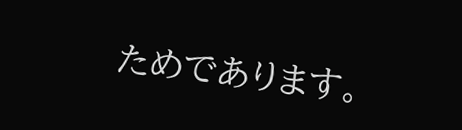ためであります。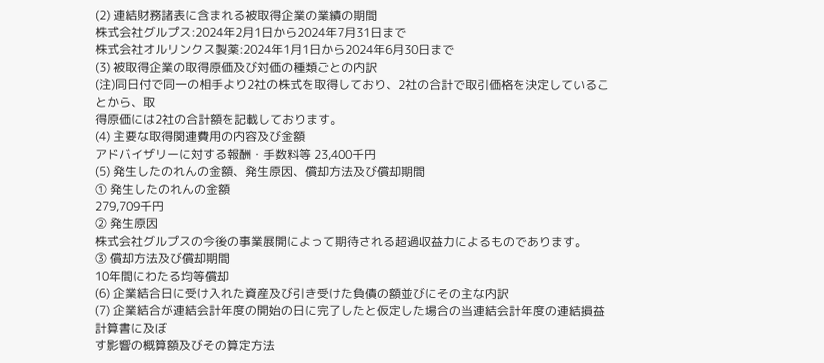(2) 連結財務諸表に含まれる被取得企業の業績の期間
株式会社グルプス:2024年2月1日から2024年7月31日まで
株式会社オルリンクス製薬:2024年1月1日から2024年6月30日まで
(3) 被取得企業の取得原価及び対価の種類ごとの内訳
(注)同日付で同一の相手より2社の株式を取得しており、2社の合計で取引価格を決定していることから、取
得原価には2社の合計額を記載しております。
(4) 主要な取得関連費用の内容及び金額
アドバイザリーに対する報酬・手数料等 23,400千円
(5) 発生したのれんの金額、発生原因、償却方法及び償却期間
① 発生したのれんの金額
279,709千円
② 発生原因
株式会社グルプスの今後の事業展開によって期待される超過収益力によるものであります。
③ 償却方法及び償却期間
10年間にわたる均等償却
(6) 企業結合日に受け入れた資産及び引き受けた負債の額並びにその主な内訳
(7) 企業結合が連結会計年度の開始の日に完了したと仮定した場合の当連結会計年度の連結損益計算書に及ぼ
す影響の概算額及びその算定方法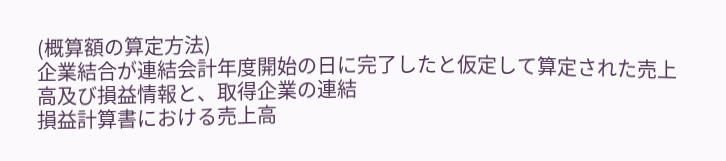(概算額の算定方法)
企業結合が連結会計年度開始の日に完了したと仮定して算定された売上高及び損益情報と、取得企業の連結
損益計算書における売上高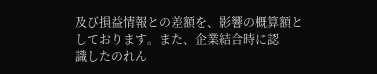及び損益情報との差額を、影響の概算額としております。また、企業結合時に認
識したのれん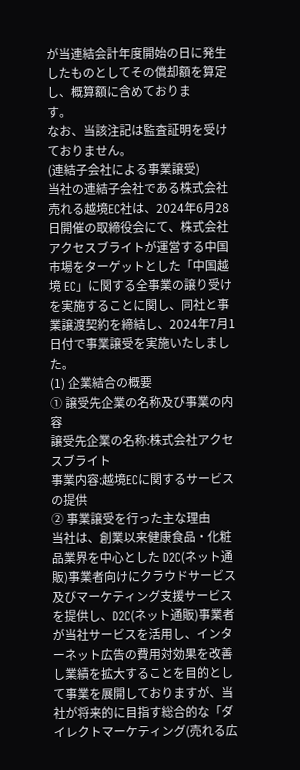が当連結会計年度開始の日に発生したものとしてその償却額を算定し、概算額に含めておりま
す。
なお、当該注記は監査証明を受けておりません。
(連結子会社による事業譲受)
当社の連結子会社である株式会社売れる越境EC社は、2024年6月28日開催の取締役会にて、株式会社アクセスブライトが運営する中国市場をターゲットとした「中国越境 EC」に関する全事業の譲り受けを実施することに関し、同社と事業譲渡契約を締結し、2024年7月1日付で事業譲受を実施いたしました。
(1) 企業結合の概要
① 譲受先企業の名称及び事業の内容
譲受先企業の名称:株式会社アクセスブライト
事業内容:越境ECに関するサービスの提供
② 事業譲受を行った主な理由
当社は、創業以来健康食品・化粧品業界を中心とした D2C(ネット通販)事業者向けにクラウドサービス及びマーケティング支援サービスを提供し、D2C(ネット通販)事業者が当社サービスを活用し、インターネット広告の費用対効果を改善し業績を拡大することを目的として事業を展開しておりますが、当社が将来的に目指す総合的な「ダイレクトマーケティング(売れる広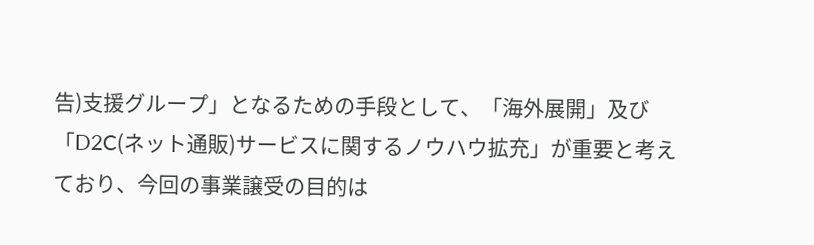告)支援グループ」となるための手段として、「海外展開」及び「D2C(ネット通販)サービスに関するノウハウ拡充」が重要と考えており、今回の事業譲受の目的は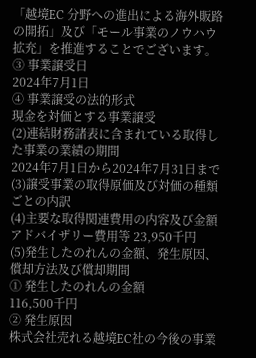「越境EC 分野への進出による海外販路の開拓」及び「モール事業のノウハウ拡充」を推進することでございます。
③ 事業譲受日
2024年7月1日
④ 事業譲受の法的形式
現金を対価とする事業譲受
(2)連結財務諸表に含まれている取得した事業の業績の期間
2024年7月1日から2024年7月31日まで
(3)譲受事業の取得原価及び対価の種類ごとの内訳
(4)主要な取得関連費用の内容及び金額
アドバイザリー費用等 23,950千円
(5)発生したのれんの金額、発生原因、償却方法及び償却期間
① 発生したのれんの金額
116,500千円
② 発生原因
株式会社売れる越境EC社の今後の事業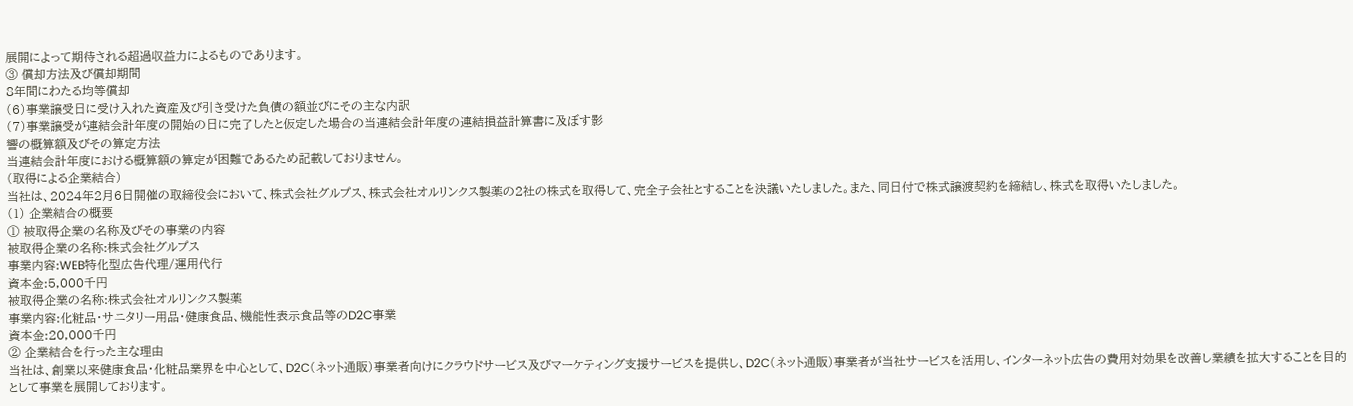展開によって期待される超過収益力によるものであります。
③ 償却方法及び償却期間
8年間にわたる均等償却
(6)事業譲受日に受け入れた資産及び引き受けた負債の額並びにその主な内訳
(7)事業譲受が連結会計年度の開始の日に完了したと仮定した場合の当連結会計年度の連結損益計算書に及ぼす影
響の概算額及びその算定方法
当連結会計年度における概算額の算定が困難であるため記載しておりません。
(取得による企業結合)
当社は、2024年2月6日開催の取締役会において、株式会社グルプス、株式会社オルリンクス製薬の2社の株式を取得して、完全子会社とすることを決議いたしました。また、同日付で株式譲渡契約を締結し、株式を取得いたしました。
(1) 企業結合の概要
① 被取得企業の名称及びその事業の内容
被取得企業の名称:株式会社グルプス
事業内容:WEB特化型広告代理/運用代行
資本金:5,000千円
被取得企業の名称:株式会社オルリンクス製薬
事業内容:化粧品・サニタリー用品・健康食品、機能性表示食品等のD2C事業
資本金:20,000千円
② 企業結合を行った主な理由
当社は、創業以来健康食品・化粧品業界を中心として、D2C(ネット通販)事業者向けにクラウドサービス及びマーケティング支援サービスを提供し、D2C(ネット通販)事業者が当社サービスを活用し、インターネット広告の費用対効果を改善し業績を拡大することを目的として事業を展開しております。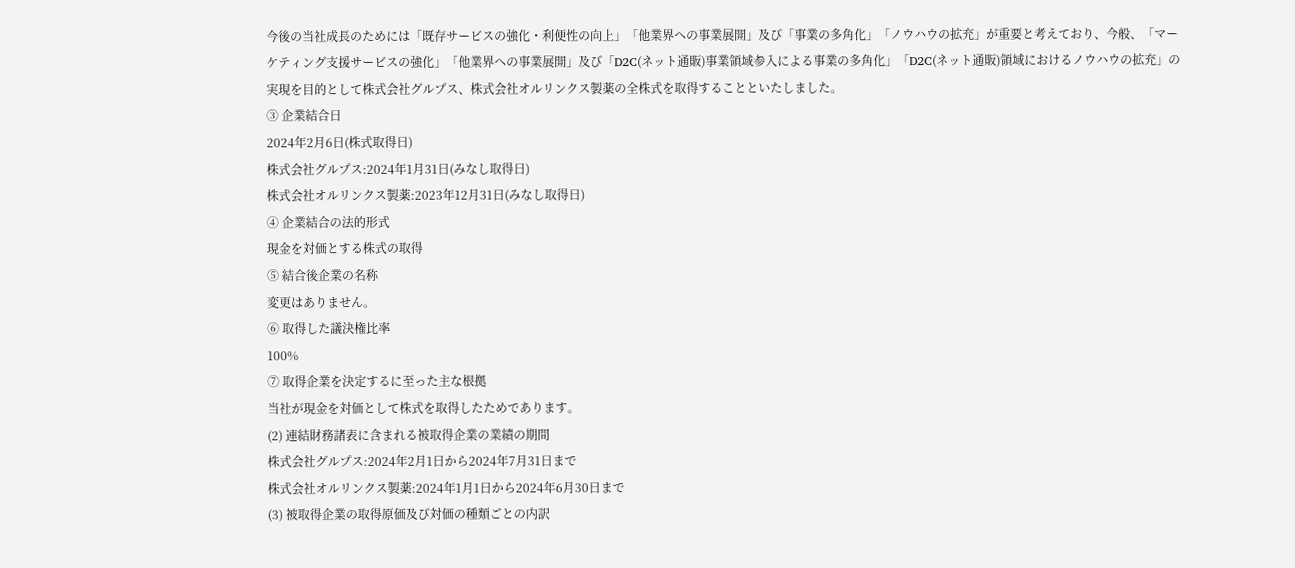今後の当社成長のためには「既存サービスの強化・利便性の向上」「他業界への事業展開」及び「事業の多角化」「ノウハウの拡充」が重要と考えており、今般、「マーケティング支援サービスの強化」「他業界への事業展開」及び「D2C(ネット通販)事業領域参入による事業の多角化」「D2C(ネット通販)領域におけるノウハウの拡充」の実現を目的として株式会社グルプス、株式会社オルリンクス製薬の全株式を取得することといたしました。
③ 企業結合日
2024年2月6日(株式取得日)
株式会社グルプス:2024年1月31日(みなし取得日)
株式会社オルリンクス製薬:2023年12月31日(みなし取得日)
④ 企業結合の法的形式
現金を対価とする株式の取得
⑤ 結合後企業の名称
変更はありません。
⑥ 取得した議決権比率
100%
⑦ 取得企業を決定するに至った主な根拠
当社が現金を対価として株式を取得したためであります。
(2) 連結財務諸表に含まれる被取得企業の業績の期間
株式会社グルプス:2024年2月1日から2024年7月31日まで
株式会社オルリンクス製薬:2024年1月1日から2024年6月30日まで
(3) 被取得企業の取得原価及び対価の種類ごとの内訳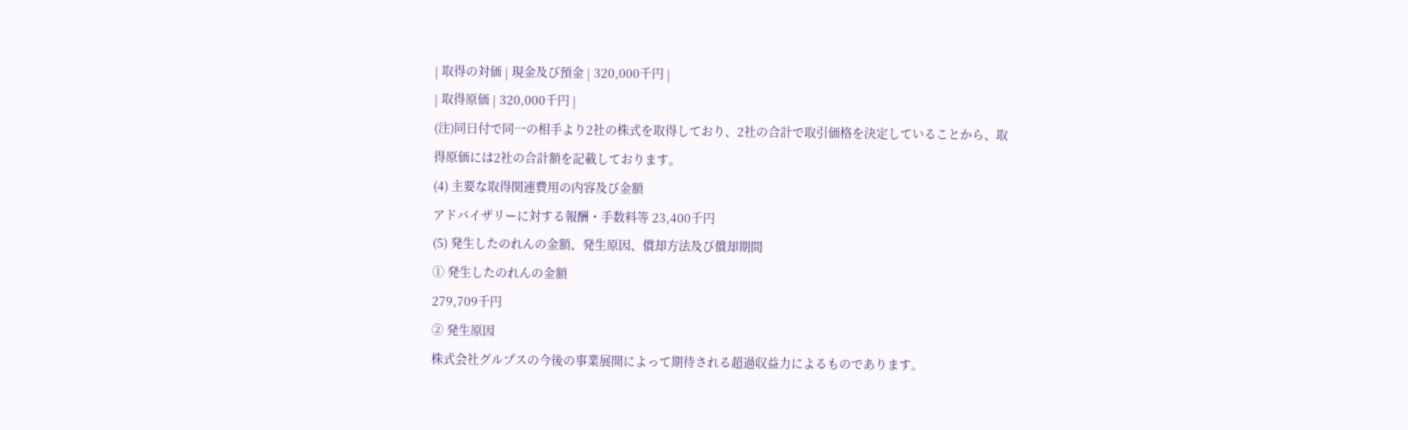| 取得の対価 | 現金及び預金 | 320,000千円 |
| 取得原価 | 320,000千円 |
(注)同日付で同一の相手より2社の株式を取得しており、2社の合計で取引価格を決定していることから、取
得原価には2社の合計額を記載しております。
(4) 主要な取得関連費用の内容及び金額
アドバイザリーに対する報酬・手数料等 23,400千円
(5) 発生したのれんの金額、発生原因、償却方法及び償却期間
① 発生したのれんの金額
279,709千円
② 発生原因
株式会社グルプスの今後の事業展開によって期待される超過収益力によるものであります。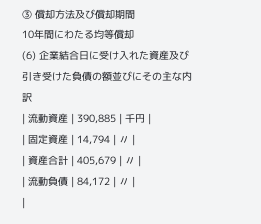③ 償却方法及び償却期間
10年間にわたる均等償却
(6) 企業結合日に受け入れた資産及び引き受けた負債の額並びにその主な内訳
| 流動資産 | 390,885 | 千円 |
| 固定資産 | 14,794 | 〃 |
| 資産合計 | 405,679 | 〃 |
| 流動負債 | 84,172 | 〃 |
|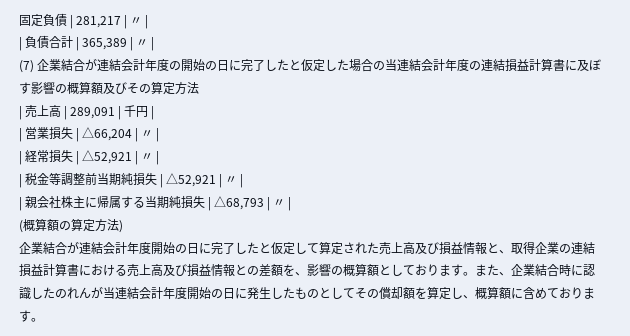固定負債 | 281,217 | 〃 |
| 負債合計 | 365,389 | 〃 |
(7) 企業結合が連結会計年度の開始の日に完了したと仮定した場合の当連結会計年度の連結損益計算書に及ぼ
す影響の概算額及びその算定方法
| 売上高 | 289,091 | 千円 |
| 営業損失 | △66,204 | 〃 |
| 経常損失 | △52,921 | 〃 |
| 税金等調整前当期純損失 | △52,921 | 〃 |
| 親会社株主に帰属する当期純損失 | △68,793 | 〃 |
(概算額の算定方法)
企業結合が連結会計年度開始の日に完了したと仮定して算定された売上高及び損益情報と、取得企業の連結
損益計算書における売上高及び損益情報との差額を、影響の概算額としております。また、企業結合時に認
識したのれんが当連結会計年度開始の日に発生したものとしてその償却額を算定し、概算額に含めておりま
す。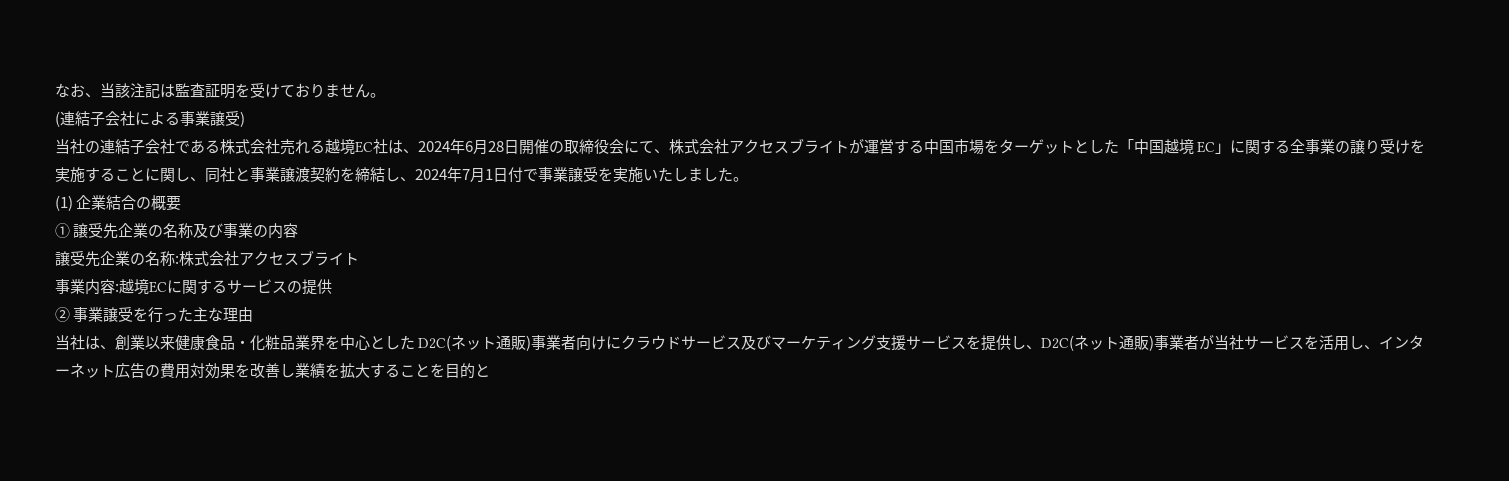なお、当該注記は監査証明を受けておりません。
(連結子会社による事業譲受)
当社の連結子会社である株式会社売れる越境EC社は、2024年6月28日開催の取締役会にて、株式会社アクセスブライトが運営する中国市場をターゲットとした「中国越境 EC」に関する全事業の譲り受けを実施することに関し、同社と事業譲渡契約を締結し、2024年7月1日付で事業譲受を実施いたしました。
(1) 企業結合の概要
① 譲受先企業の名称及び事業の内容
譲受先企業の名称:株式会社アクセスブライト
事業内容:越境ECに関するサービスの提供
② 事業譲受を行った主な理由
当社は、創業以来健康食品・化粧品業界を中心とした D2C(ネット通販)事業者向けにクラウドサービス及びマーケティング支援サービスを提供し、D2C(ネット通販)事業者が当社サービスを活用し、インターネット広告の費用対効果を改善し業績を拡大することを目的と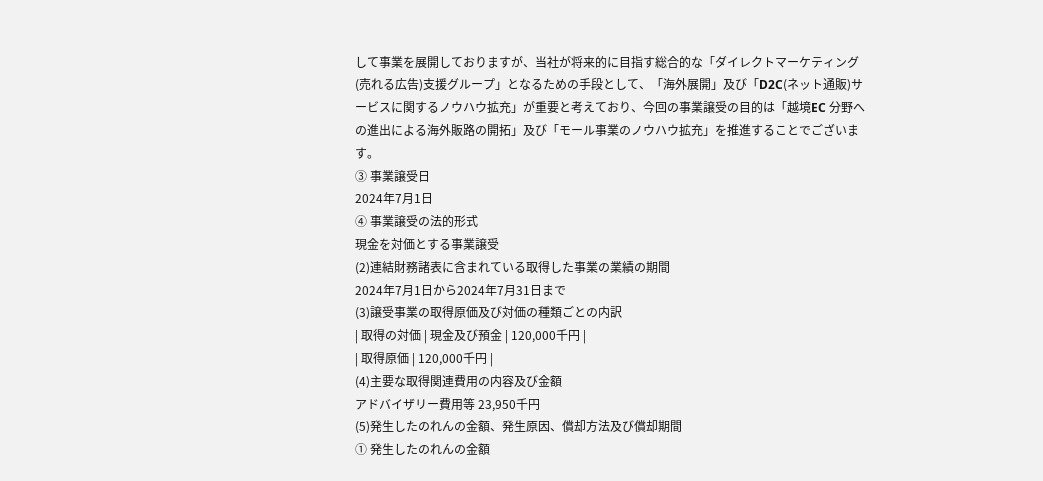して事業を展開しておりますが、当社が将来的に目指す総合的な「ダイレクトマーケティング(売れる広告)支援グループ」となるための手段として、「海外展開」及び「D2C(ネット通販)サービスに関するノウハウ拡充」が重要と考えており、今回の事業譲受の目的は「越境EC 分野への進出による海外販路の開拓」及び「モール事業のノウハウ拡充」を推進することでございます。
③ 事業譲受日
2024年7月1日
④ 事業譲受の法的形式
現金を対価とする事業譲受
(2)連結財務諸表に含まれている取得した事業の業績の期間
2024年7月1日から2024年7月31日まで
(3)譲受事業の取得原価及び対価の種類ごとの内訳
| 取得の対価 | 現金及び預金 | 120,000千円 |
| 取得原価 | 120,000千円 |
(4)主要な取得関連費用の内容及び金額
アドバイザリー費用等 23,950千円
(5)発生したのれんの金額、発生原因、償却方法及び償却期間
① 発生したのれんの金額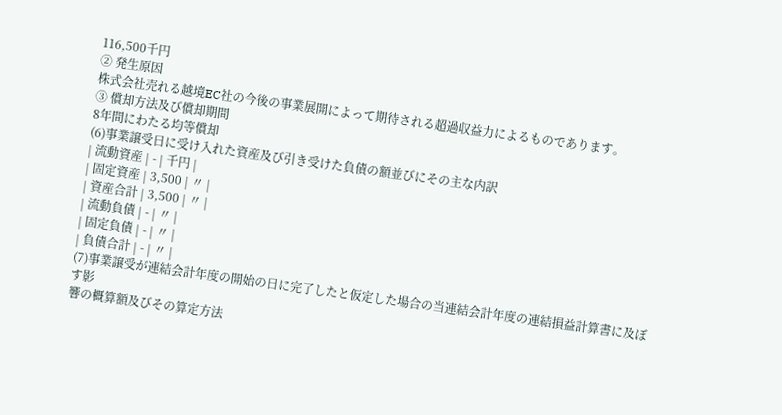116,500千円
② 発生原因
株式会社売れる越境EC社の今後の事業展開によって期待される超過収益力によるものであります。
③ 償却方法及び償却期間
8年間にわたる均等償却
(6)事業譲受日に受け入れた資産及び引き受けた負債の額並びにその主な内訳
| 流動資産 | - | 千円 |
| 固定資産 | 3,500 | 〃 |
| 資産合計 | 3,500 | 〃 |
| 流動負債 | - | 〃 |
| 固定負債 | - | 〃 |
| 負債合計 | - | 〃 |
(7)事業譲受が連結会計年度の開始の日に完了したと仮定した場合の当連結会計年度の連結損益計算書に及ぼす影
響の概算額及びその算定方法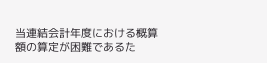当連結会計年度における概算額の算定が困難であるた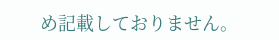め記載しておりません。